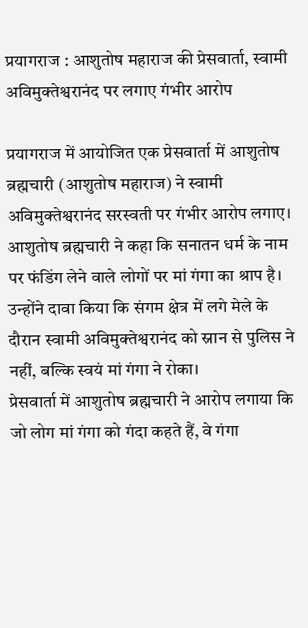प्रयागराज : आशुतोष महाराज की प्रेसवार्ता, स्वामी अविमुक्तेश्वरानंद पर लगाए गंभीर आरोप

प्रयागराज में आयोजित एक प्रेसवार्ता में आशुतोष ब्रह्मचारी (आशुतोष महाराज) ने स्वामी अविमुक्तेश्वरानंद सरस्वती पर गंभीर आरोप लगाए। आशुतोष ब्रह्मचारी ने कहा कि सनातन धर्म के नाम पर फंडिंग लेने वाले लोगों पर मां गंगा का श्राप है। उन्होंने दावा किया कि संगम क्षेत्र में लगे मेले के दौरान स्वामी अविमुक्तेश्वरानंद को स्नान से पुलिस ने नहीं, बल्कि स्वयं मां गंगा ने रोका।
प्रेसवार्ता में आशुतोष ब्रह्मचारी ने आरोप लगाया कि जो लोग मां गंगा को गंदा कहते हैं, वे गंगा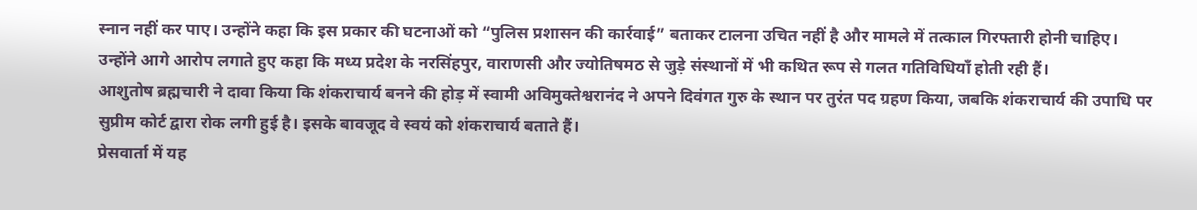स्नान नहीं कर पाए। उन्होंने कहा कि इस प्रकार की घटनाओं को “पुलिस प्रशासन की कार्रवाई” बताकर टालना उचित नहीं है और मामले में तत्काल गिरफ्तारी होनी चाहिए।
उन्होंने आगे आरोप लगाते हुए कहा कि मध्य प्रदेश के नरसिंहपुर, वाराणसी और ज्योतिषमठ से जुड़े संस्थानों में भी कथित रूप से गलत गतिविधियाँ होती रही हैं।
आशुतोष ब्रह्मचारी ने दावा किया कि शंकराचार्य बनने की होड़ में स्वामी अविमुक्तेश्वरानंद ने अपने दिवंगत गुरु के स्थान पर तुरंत पद ग्रहण किया, जबकि शंकराचार्य की उपाधि पर सुप्रीम कोर्ट द्वारा रोक लगी हुई है। इसके बावजूद वे स्वयं को शंकराचार्य बताते हैं।
प्रेसवार्ता में यह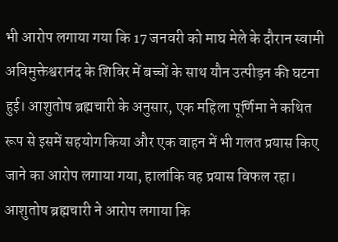भी आरोप लगाया गया कि 17 जनवरी को माघ मेले के दौरान स्वामी अविमुक्तेश्वरानंद के शिविर में बच्चों के साथ यौन उत्पीड़न की घटना हुई। आशुतोष ब्रह्मचारी के अनुसार, एक महिला पूर्णिमा ने कथित रूप से इसमें सहयोग किया और एक वाहन में भी गलत प्रयास किए जाने का आरोप लगाया गया, हालांकि वह प्रयास विफल रहा।
आशुतोष ब्रह्मचारी ने आरोप लगाया कि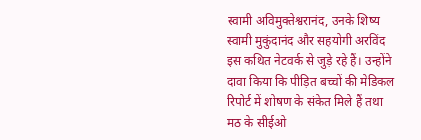स्वामी अविमुक्तेश्वरानंद, उनके शिष्य स्वामी मुकुंदानंद और सहयोगी अरविंद इस कथित नेटवर्क से जुड़े रहे हैं। उन्होंने दावा किया कि पीड़ित बच्चों की मेडिकल रिपोर्ट में शोषण के संकेत मिले हैं तथा मठ के सीईओ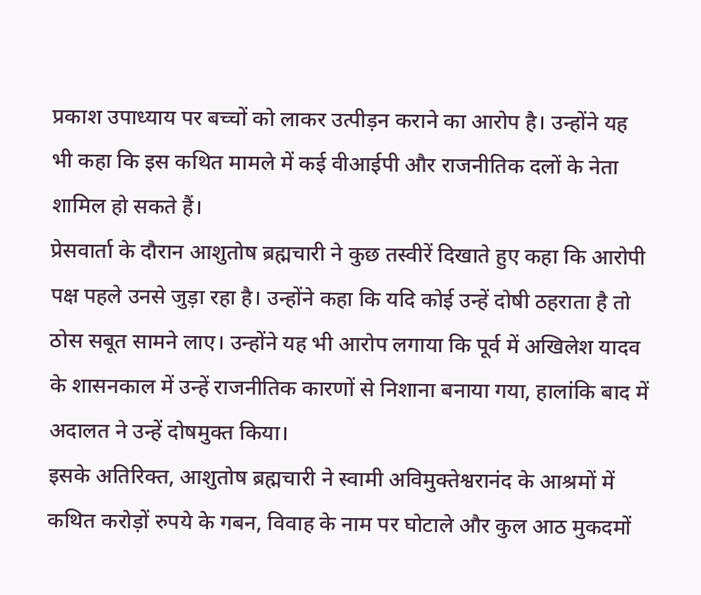प्रकाश उपाध्याय पर बच्चों को लाकर उत्पीड़न कराने का आरोप है। उन्होंने यह भी कहा कि इस कथित मामले में कई वीआईपी और राजनीतिक दलों के नेता शामिल हो सकते हैं।
प्रेसवार्ता के दौरान आशुतोष ब्रह्मचारी ने कुछ तस्वीरें दिखाते हुए कहा कि आरोपी पक्ष पहले उनसे जुड़ा रहा है। उन्होंने कहा कि यदि कोई उन्हें दोषी ठहराता है तो ठोस सबूत सामने लाए। उन्होंने यह भी आरोप लगाया कि पूर्व में अखिलेश यादव के शासनकाल में उन्हें राजनीतिक कारणों से निशाना बनाया गया, हालांकि बाद में अदालत ने उन्हें दोषमुक्त किया।
इसके अतिरिक्त, आशुतोष ब्रह्मचारी ने स्वामी अविमुक्तेश्वरानंद के आश्रमों में कथित करोड़ों रुपये के गबन, विवाह के नाम पर घोटाले और कुल आठ मुकदमों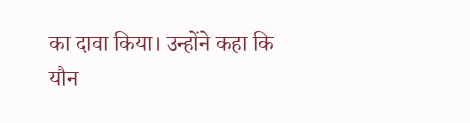का दावा किया। उन्होंने कहा कि यौन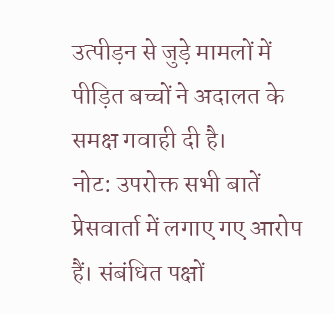उत्पीड़न से जुड़े मामलों में पीड़ित बच्चों ने अदालत के समक्ष गवाही दी है।
नोट: उपरोक्त सभी बातें प्रेसवार्ता में लगाए गए आरोप हैं। संबंधित पक्षों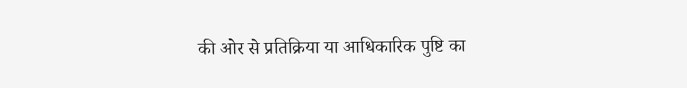की ओर से प्रतिक्रिया या आधिकारिक पुष्टि का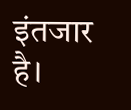इंतजार है।